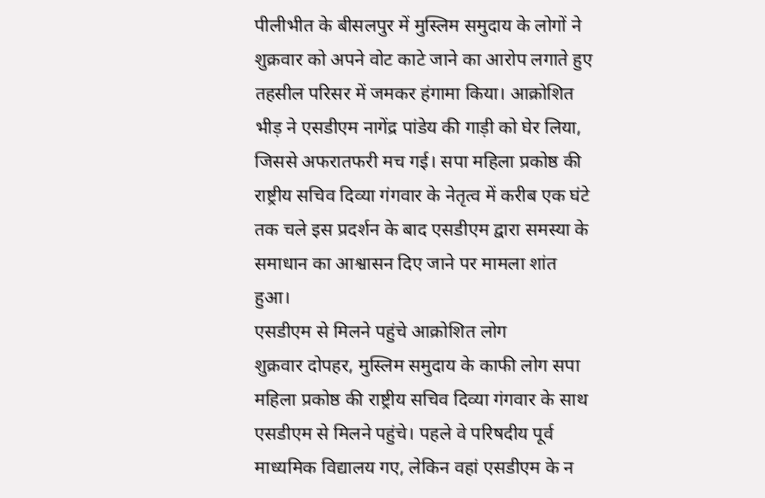पीलीभीत के बीसलपुर में मुस्लिम समुदाय के लोगों ने शुक्रवार को अपने वोट काटे जाने का आरोप लगाते हुए तहसील परिसर में जमकर हंगामा किया। आक्रोशित भीड़ ने एसडीएम नागेंद्र पांडेय की गाड़ी को घेर लिया, जिससे अफरातफरी मच गई। सपा महिला प्रकोष्ठ की राष्ट्रीय सचिव दिव्या गंगवार के नेतृत्व में करीब एक घंटे तक चले इस प्रदर्शन के बाद एसडीएम द्वारा समस्या के समाधान का आश्वासन दिए जाने पर मामला शांत हुआ।
एसडीएम से मिलने पहुंचे आक्रोशित लोग
शुक्रवार दोपहर, मुस्लिम समुदाय के काफी लोग सपा महिला प्रकोष्ठ की राष्ट्रीय सचिव दिव्या गंगवार के साथ एसडीएम से मिलने पहुंचे। पहले वे परिषदीय पूर्व माध्यमिक विद्यालय गए, लेकिन वहां एसडीएम के न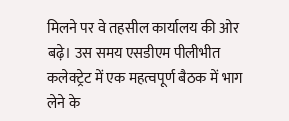मिलने पर वे तहसील कार्यालय की ओर बढ़े। उस समय एसडीएम पीलीभीत कलेक्ट्रेट में एक महत्वपूर्ण बैठक में भाग लेने के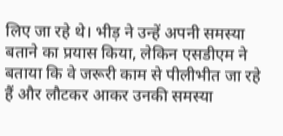लिए जा रहे थे। भीड़ ने उन्हें अपनी समस्या बताने का प्रयास किया, लेकिन एसडीएम ने बताया कि वे जरूरी काम से पीलीभीत जा रहे हैं और लौटकर आकर उनकी समस्या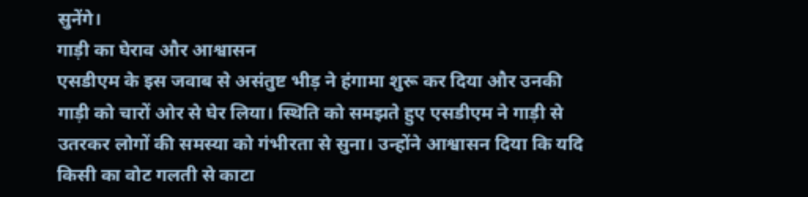सुनेंगे।
गाड़ी का घेराव और आश्वासन
एसडीएम के इस जवाब से असंतुष्ट भीड़ ने हंगामा शुरू कर दिया और उनकी गाड़ी को चारों ओर से घेर लिया। स्थिति को समझते हुए एसडीएम ने गाड़ी से उतरकर लोगों की समस्या को गंभीरता से सुना। उन्होंने आश्वासन दिया कि यदि किसी का वोट गलती से काटा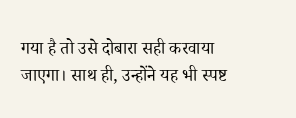गया है तो उसे दोबारा सही करवाया जाएगा। साथ ही, उन्होंने यह भी स्पष्ट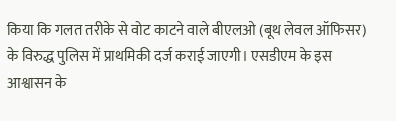किया कि गलत तरीके से वोट काटने वाले बीएलओ (बूथ लेवल ऑफिसर) के विरुद्ध पुलिस में प्राथमिकी दर्ज कराई जाएगी। एसडीएम के इस आश्वासन के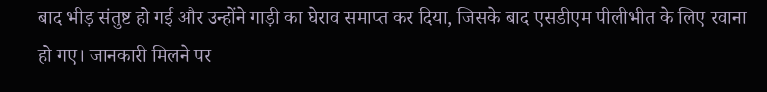बाद भीड़ संतुष्ट हो गई और उन्होंने गाड़ी का घेराव समाप्त कर दिया, जिसके बाद एसडीएम पीलीभीत के लिए रवाना हो गए। जानकारी मिलने पर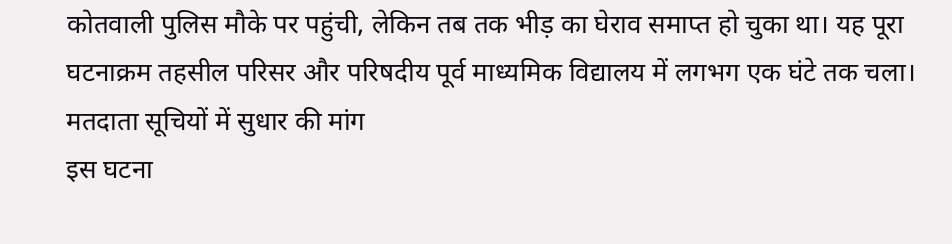कोतवाली पुलिस मौके पर पहुंची, लेकिन तब तक भीड़ का घेराव समाप्त हो चुका था। यह पूरा घटनाक्रम तहसील परिसर और परिषदीय पूर्व माध्यमिक विद्यालय में लगभग एक घंटे तक चला।
मतदाता सूचियों में सुधार की मांग
इस घटना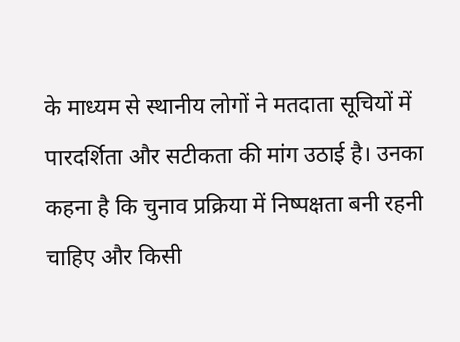के माध्यम से स्थानीय लोगों ने मतदाता सूचियों में पारदर्शिता और सटीकता की मांग उठाई है। उनका कहना है कि चुनाव प्रक्रिया में निष्पक्षता बनी रहनी चाहिए और किसी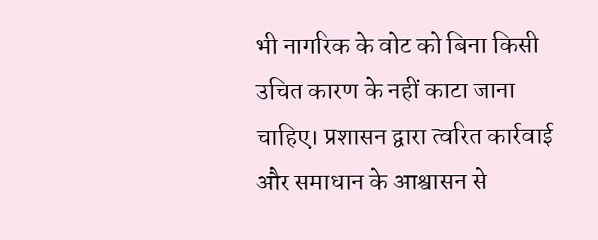भी नागरिक के वोट को बिना किसी उचित कारण के नहीं काटा जाना चाहिए। प्रशासन द्वारा त्वरित कार्रवाई और समाधान के आश्वासन से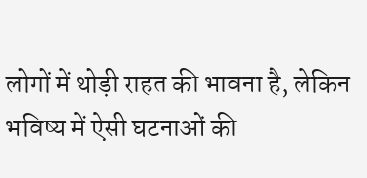लोगों में थोड़ी राहत की भावना है, लेकिन भविष्य में ऐसी घटनाओं की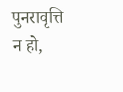पुनरावृत्ति न हो,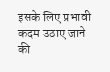इसके लिए प्रभावी कदम उठाए जाने की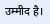उम्मीद है।